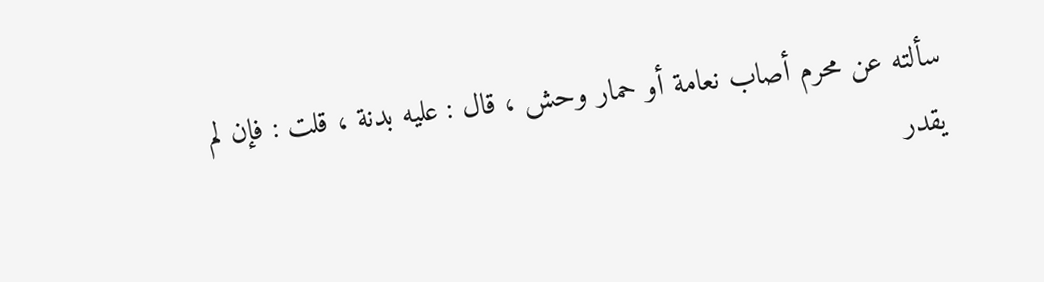سألته عن محرم أصاب نعامة أو حمار وحش ، قال : عليه بدنة ، قلت : فإن لم يقدر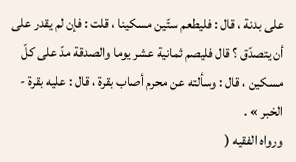على بدنة ، قال : فليطعم ستّين مسكينا ، قلت : فإن لم يقدر على أن يتصدّق ؟ قال فليصم ثمانية عشر يوما والصدقة مدّ على كلّ مسكين ، قال : وسألته عن محرم أصاب بقرة ، قال : عليه بقرة - الخبر » .
ورواه الفقيه (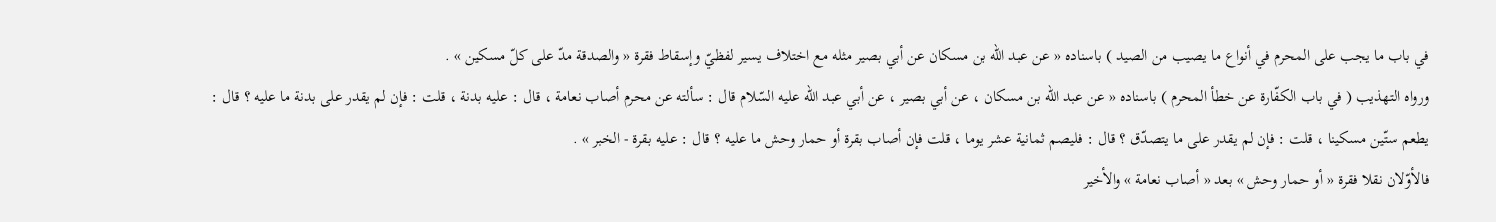في باب ما يجب على المحرم في أنواع ما يصيب من الصيد ) باسناده « عن عبد اللّه بن مسكان عن أبي بصير مثله مع اختلاف يسير لفظيّ وإسقاط فقرة « والصدقة مدّ على كلّ مسكين » .
ورواه التهذيب ( في باب الكفّارة عن خطأ المحرم ) باسناده « عن عبد اللّه بن مسكان ، عن أبي بصير ، عن أبي عبد اللّه عليه السّلام قال : سألته عن محرم أصاب نعامة ، قال : عليه بدنة ، قلت : فإن لم يقدر على بدنة ما عليه ؟ قال : يطعم ستّين مسكينا ، قلت : فإن لم يقدر على ما يتصدّق ؟ قال : فليصم ثمانية عشر يوما ، قلت فإن أصاب بقرة أو حمار وحش ما عليه ؟ قال : عليه بقرة - الخبر » .
فالأوّلان نقلا فقرة « أو حمار وحش » بعد « أصاب نعامة » والأخير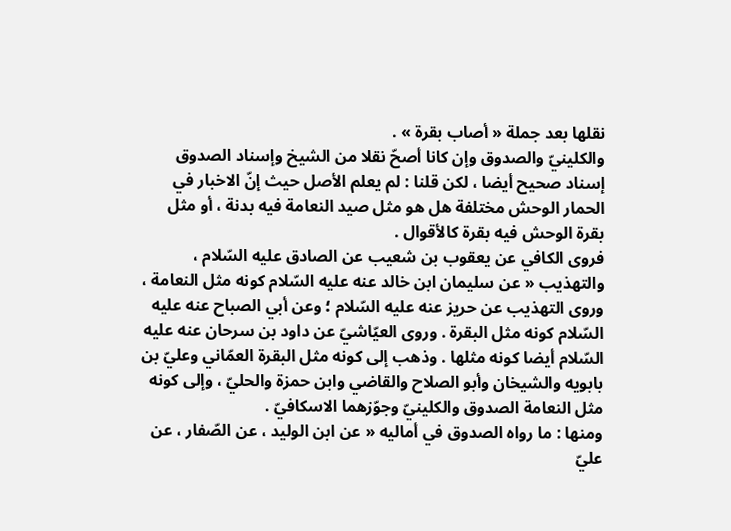نقلها بعد جملة « أصاب بقرة » .
والكلينيّ والصدوق وإن كانا أصحّ نقلا من الشيخ وإسناد الصدوق إسناد صحيح أيضا ، لكن قلنا : لم يعلم الأصل حيث إنّ الاخبار في الحمار الوحش مختلفة هل هو مثل صيد النعامة فيه بدنة ، أو مثل بقرة الوحش فيه بقرة كالأقوال .
فروى الكافي عن يعقوب بن شعيب عن الصادق عليه السّلام ، والتهذيب « عن سليمان ابن خالد عنه عليه السّلام كونه مثل النعامة ، وروى التهذيب عن حريز عنه عليه السّلام ؛ وعن أبي الصباح عنه عليه السّلام كونه مثل البقرة . وروى العيّاشيّ عن داود بن سرحان عنه عليه السّلام أيضا كونه مثلها . وذهب إلى كونه مثل البقرة العمّاني وعليّ بن بابويه والشيخان وأبو الصلاح والقاضي وابن حمزة والحليّ ، وإلى كونه مثل النعامة الصدوق والكلينيّ وجوّزهما الاسكافيّ .
ومنها : ما رواه الصدوق في أماليه « عن ابن الوليد ، عن الصّفار ، عن عليّ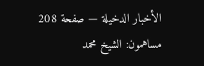الأخبار الدخيلة — صفحة 208
مساهمون: الشيخ محمد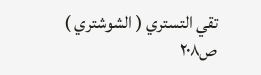تقي التستري ( الشوشتري )
ص٢٠٨